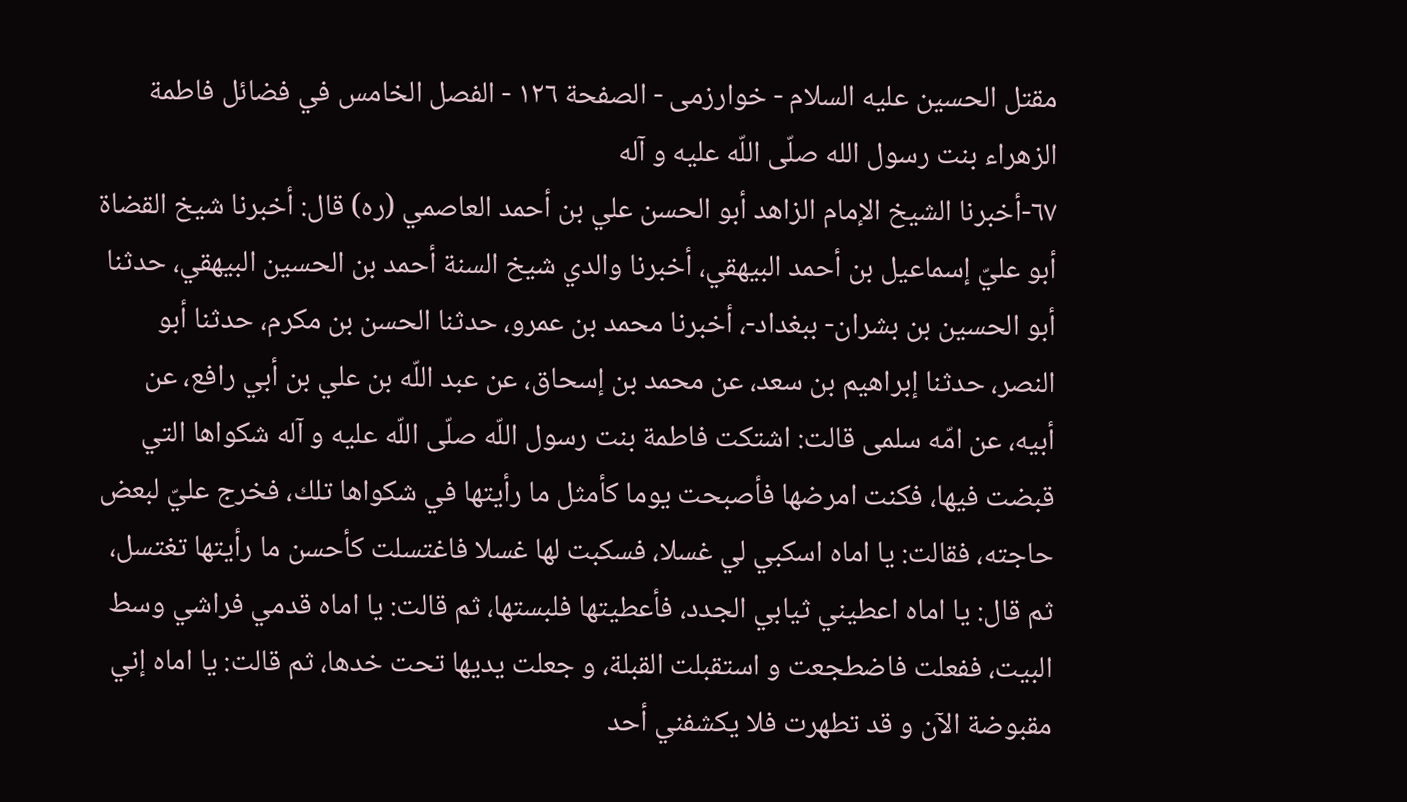مقتل الحسین علیه السلام - خوارزمی - الصفحة ١٢٦ - الفصل الخامس في فضائل فاطمة الزهراء بنت رسول الله صلّى اللّه عليه و آله
٦٧-أخبرنا الشيخ الإمام الزاهد أبو الحسن علي بن أحمد العاصمي (ره) قال: أخبرنا شيخ القضاة أبو عليّ إسماعيل بن أحمد البيهقي، أخبرنا والدي شيخ السنة أحمد بن الحسين البيهقي، حدثنا أبو الحسين بن بشران- ببغداد-، أخبرنا محمد بن عمرو، حدثنا الحسن بن مكرم، حدثنا أبو النصر، حدثنا إبراهيم بن سعد، عن محمد بن إسحاق، عن عبد اللّه بن علي بن أبي رافع، عن أبيه، عن امّه سلمى قالت: اشتكت فاطمة بنت رسول اللّه صلّى اللّه عليه و آله شكواها التي قبضت فيها، فكنت امرضها فأصبحت يوما كأمثل ما رأيتها في شكواها تلك، فخرج عليّ لبعض حاجته، فقالت: يا اماه اسكبي لي غسلا، فسكبت لها غسلا فاغتسلت كأحسن ما رأيتها تغتسل، ثم قال: يا اماه اعطيني ثيابي الجدد، فأعطيتها فلبستها، ثم قالت: يا اماه قدمي فراشي وسط البيت، ففعلت فاضطجعت و استقبلت القبلة، و جعلت يديها تحت خدها، ثم قالت: يا اماه إني مقبوضة الآن و قد تطهرت فلا يكشفني أحد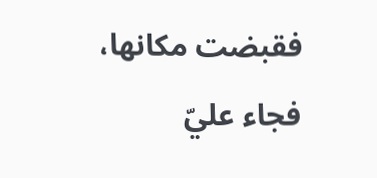فقبضت مكانها، فجاء عليّ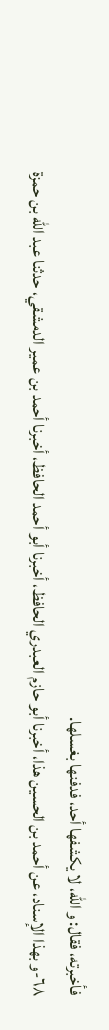فأخبرته، فقال: و اللّه، لا يكشفها أحد، فدفنها بغسلها.
٦٨-و بهذا الإسناد، عن أحمد بن الحسين هذا، أخبرنا أبو حازم العبدري الحافظ، أخبرنا أبو أحمد الحافظ، أخبرنا أحمد بن عمير الدمشقي، حدثنا عبد اللّه بن حمزة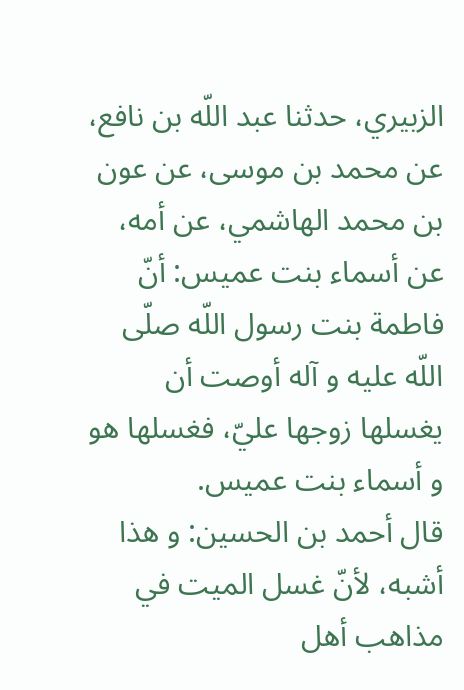الزبيري، حدثنا عبد اللّه بن نافع، عن محمد بن موسى، عن عون بن محمد الهاشمي، عن أمه، عن أسماء بنت عميس: أنّ فاطمة بنت رسول اللّه صلّى اللّه عليه و آله أوصت أن يغسلها زوجها عليّ، فغسلها هو و أسماء بنت عميس.
قال أحمد بن الحسين: و هذا أشبه، لأنّ غسل الميت في مذاهب أهل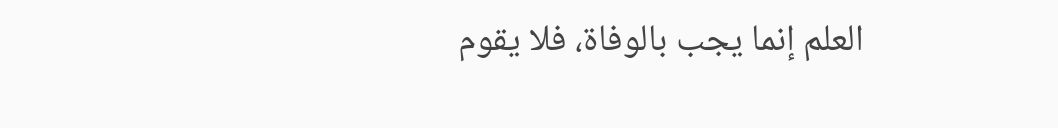العلم إنما يجب بالوفاة، فلا يقوم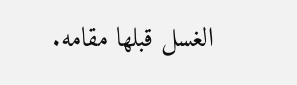الغسل قبلها مقامه.